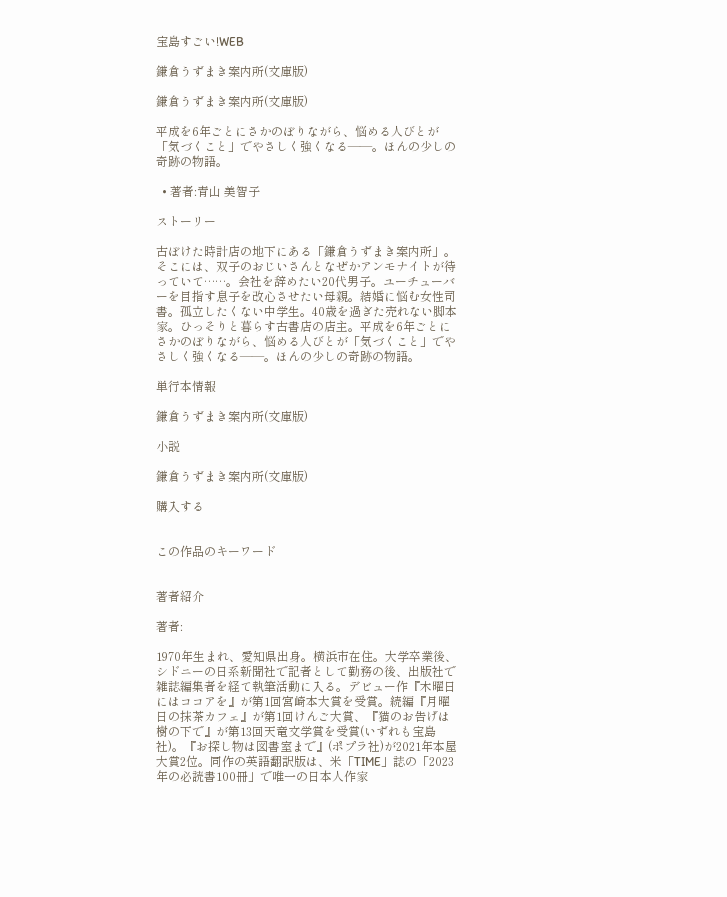宝島すごい!WEB

鎌倉うずまき案内所(文庫版)

鎌倉うずまき案内所(文庫版)

平成を6年ごとにさかのぼりながら、悩める人びとが「気づくこと」でやさしく強くなる――。ほんの少しの奇跡の物語。

  • 著者:青山 美智子

ストーリー

古ぼけた時計店の地下にある「鎌倉うずまき案内所」。そこには、双子のおじいさんとなぜかアンモナイトが待っていて……。会社を辞めたい20代男子。ユーチューバーを目指す息子を改心させたい母親。結婚に悩む女性司書。孤立したくない中学生。40歳を過ぎた売れない脚本家。ひっそりと暮らす古書店の店主。平成を6年ごとにさかのぼりながら、悩める人びとが「気づくこと」でやさしく強くなる――。ほんの少しの奇跡の物語。

単行本情報

鎌倉うずまき案内所(文庫版)

小説

鎌倉うずまき案内所(文庫版)

購入する


この作品のキーワード


著者紹介

著者:

1970年生まれ、愛知県出身。横浜市在住。大学卒業後、シドニーの日系新聞社で記者として勤務の後、出版社で雑誌編集者を経て執筆活動に入る。デビュー作『木曜日にはココアを』が第1回宮崎本大賞を受賞。続編『月曜日の抹茶カフェ』が第1回けんご大賞、『猫のお告げは樹の下で』が第13回天竜文学賞を受賞(いずれも宝島社)。『お探し物は図書室まで』(ポプラ社)が2021年本屋大賞2位。同作の英語翻訳版は、米「TIME」誌の「2023年の必読書100冊」で唯一の日本人作家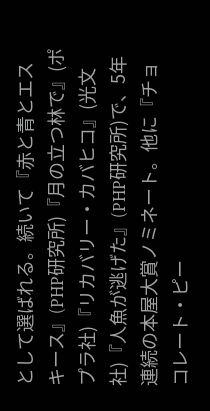として選ばれる。続いて『赤と青とエスキース』(PHP研究所)『月の立つ林で』(ポプラ社)『リカバリー・カバヒコ』(光文社)『人魚が逃げた』(PHP研究所)で、5年連続の本屋大賞ノミネート。他に『チョコレート・ピー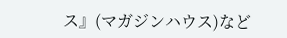ス』(マガジンハウス)など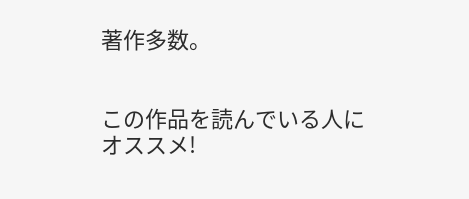著作多数。


この作品を読んでいる人にオススメ!